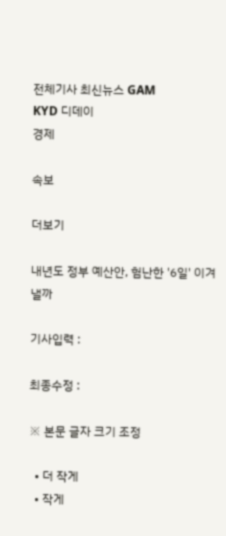전체기사 최신뉴스 GAM
KYD 디데이
경제

속보

더보기

내년도 정부 예산안, 험난한 '6일' 이겨낼까

기사입력 :

최종수정 :

※ 본문 글자 크기 조정

  • 더 작게
  • 작게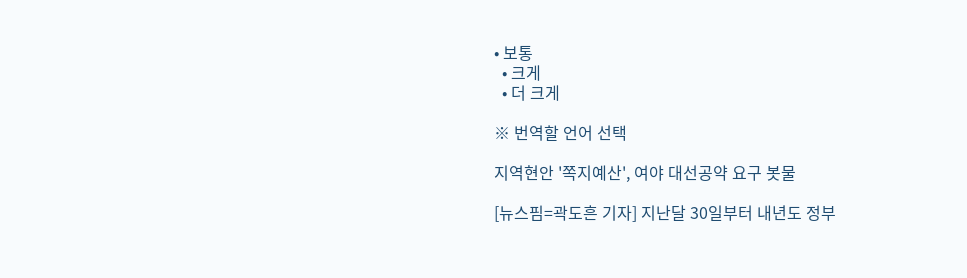• 보통
  • 크게
  • 더 크게

※ 번역할 언어 선택

지역현안 '쪽지예산', 여야 대선공약 요구 봇물

[뉴스핌=곽도흔 기자] 지난달 30일부터 내년도 정부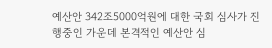예산안 342조5000억원에 대한 국회 심사가 진행중인 가운데 본격적인 예산안 심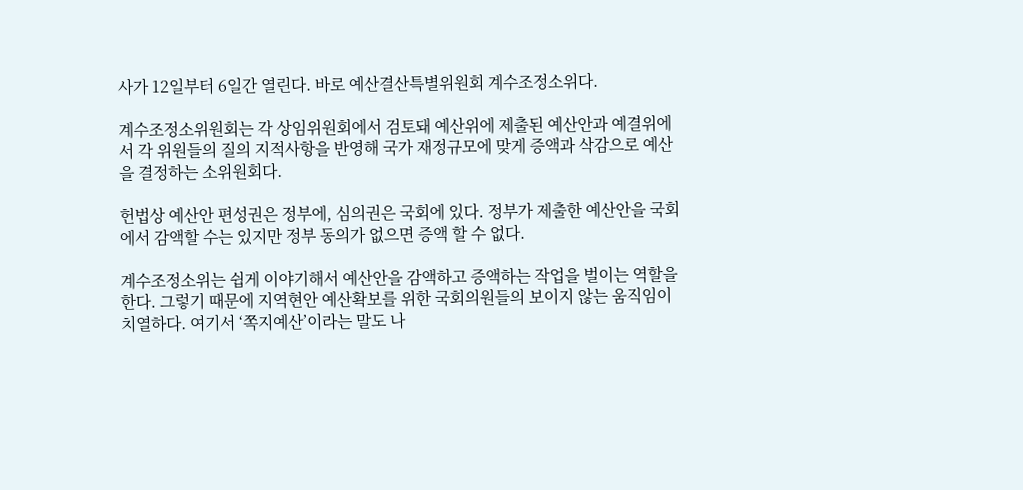사가 12일부터 6일간 열린다. 바로 예산결산특별위원회 계수조정소위다.

계수조정소위원회는 각 상임위원회에서 검토돼 예산위에 제출된 예산안과 예결위에서 각 위원들의 질의 지적사항을 반영해 국가 재정규모에 맞게 증액과 삭감으로 예산을 결정하는 소위원회다.

헌법상 예산안 편성권은 정부에, 심의권은 국회에 있다. 정부가 제출한 예산안을 국회에서 감액할 수는 있지만 정부 동의가 없으면 증액 할 수 없다.

계수조정소위는 쉽게 이야기해서 예산안을 감액하고 증액하는 작업을 벌이는 역할을 한다. 그렇기 때문에 지역현안 예산확보를 위한 국회의원들의 보이지 않는 움직임이 치열하다. 여기서 ‘쪽지예산’이라는 말도 나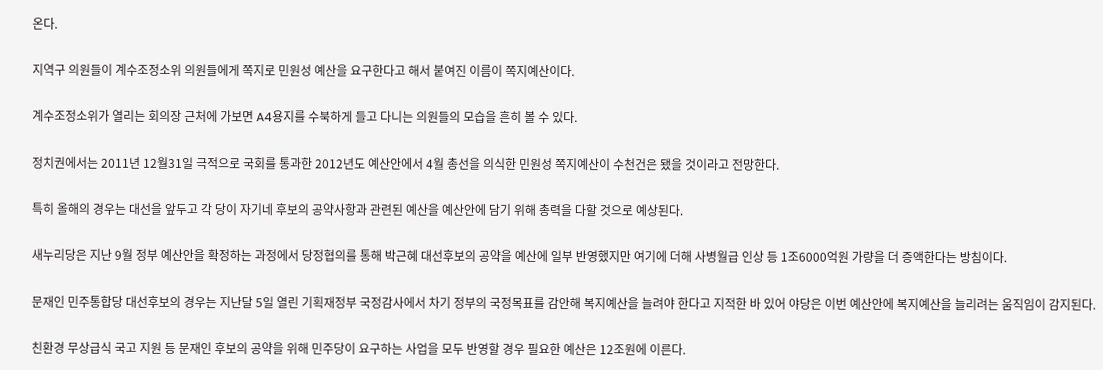온다.

지역구 의원들이 계수조정소위 의원들에게 쪽지로 민원성 예산을 요구한다고 해서 붙여진 이름이 쪽지예산이다.

계수조정소위가 열리는 회의장 근처에 가보면 A4용지를 수북하게 들고 다니는 의원들의 모습을 흔히 볼 수 있다.

정치권에서는 2011년 12월31일 극적으로 국회를 통과한 2012년도 예산안에서 4월 총선을 의식한 민원성 쪽지예산이 수천건은 됐을 것이라고 전망한다.

특히 올해의 경우는 대선을 앞두고 각 당이 자기네 후보의 공약사항과 관련된 예산을 예산안에 담기 위해 총력을 다할 것으로 예상된다.

새누리당은 지난 9월 정부 예산안을 확정하는 과정에서 당정협의를 통해 박근혜 대선후보의 공약을 예산에 일부 반영했지만 여기에 더해 사병월급 인상 등 1조6000억원 가량을 더 증액한다는 방침이다.

문재인 민주통합당 대선후보의 경우는 지난달 5일 열린 기획재정부 국정감사에서 차기 정부의 국정목표를 감안해 복지예산을 늘려야 한다고 지적한 바 있어 야당은 이번 예산안에 복지예산을 늘리려는 움직임이 감지된다.

친환경 무상급식 국고 지원 등 문재인 후보의 공약을 위해 민주당이 요구하는 사업을 모두 반영할 경우 필요한 예산은 12조원에 이른다.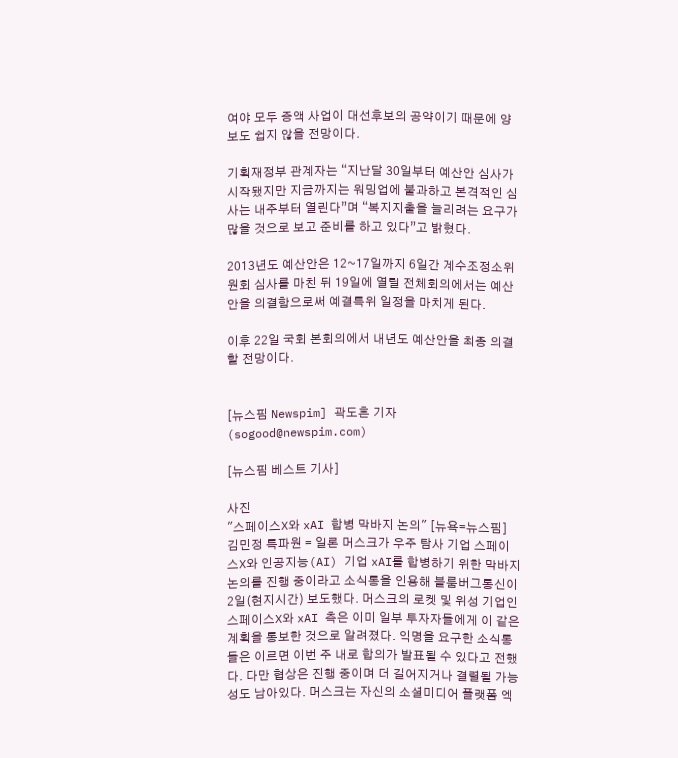여야 모두 증액 사업이 대선후보의 공약이기 때문에 양보도 쉽지 않을 전망이다.

기획재정부 관계자는 “지난달 30일부터 예산안 심사가 시작됐지만 지금까지는 워밍업에 불과하고 본격적인 심사는 내주부터 열린다”며 “복지지출을 늘리려는 요구가 많을 것으로 보고 준비를 하고 있다”고 밝혔다.

2013년도 예산안은 12~17일까지 6일간 계수조정소위원회 심사를 마친 뒤 19일에 열릴 전체회의에서는 예산안을 의결함으로써 예결특위 일정을 마치게 된다.

이후 22일 국회 본회의에서 내년도 예산안을 최종 의결할 전망이다.


[뉴스핌 Newspim] 곽도흔 기자 (sogood@newspim.com)

[뉴스핌 베스트 기사]

사진
"스페이스X와 xAI 합병 막바지 논의" [뉴욕=뉴스핌] 김민정 특파원 = 일론 머스크가 우주 탐사 기업 스페이스X와 인공지능(AI) 기업 xAI를 합병하기 위한 막바지 논의를 진행 중이라고 소식통을 인용해 블룸버그통신이 2일(현지시간) 보도했다. 머스크의 로켓 및 위성 기업인 스페이스X와 xAI 측은 이미 일부 투자자들에게 이 같은 계획을 통보한 것으로 알려졌다. 익명을 요구한 소식통들은 이르면 이번 주 내로 합의가 발표될 수 있다고 전했다. 다만 협상은 진행 중이며 더 길어지거나 결렬될 가능성도 남아있다. 머스크는 자신의 소셜미디어 플랫폼 엑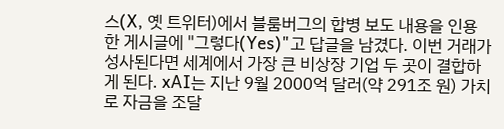스(X, 옛 트위터)에서 블룸버그의 합병 보도 내용을 인용한 게시글에 "그렇다(Yes)"고 답글을 남겼다. 이번 거래가 성사된다면 세계에서 가장 큰 비상장 기업 두 곳이 결합하게 된다. xAI는 지난 9월 2000억 달러(약 291조 원) 가치로 자금을 조달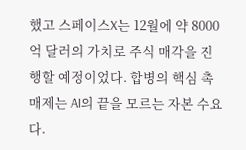했고 스페이스X는 12월에 약 8000억 달러의 가치로 주식 매각을 진행할 예정이었다. 합병의 핵심 촉매제는 AI의 끝을 모르는 자본 수요다.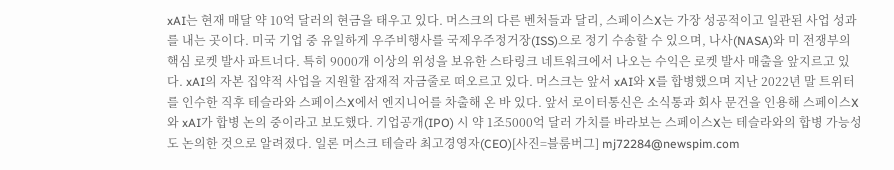xAI는 현재 매달 약 10억 달러의 현금을 태우고 있다. 머스크의 다른 벤처들과 달리, 스페이스X는 가장 성공적이고 일관된 사업 성과를 내는 곳이다. 미국 기업 중 유일하게 우주비행사를 국제우주정거장(ISS)으로 정기 수송할 수 있으며, 나사(NASA)와 미 전쟁부의 핵심 로켓 발사 파트너다. 특히 9000개 이상의 위성을 보유한 스타링크 네트워크에서 나오는 수익은 로켓 발사 매출을 앞지르고 있다. xAI의 자본 집약적 사업을 지원할 잠재적 자금줄로 떠오르고 있다. 머스크는 앞서 xAI와 X를 합병했으며 지난 2022년 말 트위터를 인수한 직후 테슬라와 스페이스X에서 엔지니어를 차출해 온 바 있다. 앞서 로이터통신은 소식통과 회사 문건을 인용해 스페이스X와 xAI가 합병 논의 중이라고 보도했다. 기업공개(IPO) 시 약 1조5000억 달러 가치를 바라보는 스페이스X는 테슬라와의 합병 가능성도 논의한 것으로 알려졌다. 일론 머스크 테슬라 최고경영자(CEO)[사진=블룸버그] mj72284@newspim.com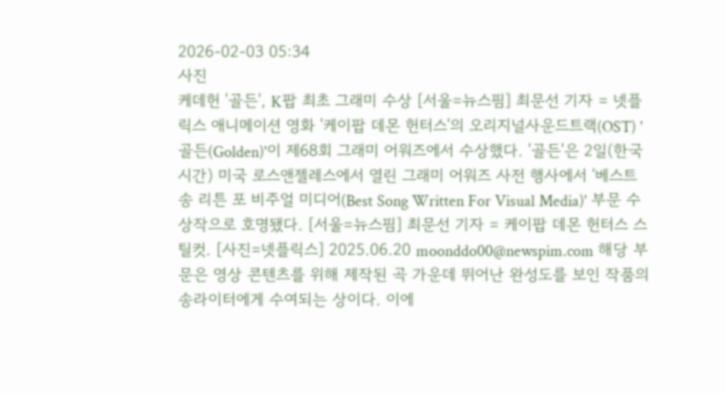2026-02-03 05:34
사진
케데헌 '골든', K팝 최초 그래미 수상 [서울=뉴스핌] 최문선 기자 = 넷플릭스 애니메이션 영화 '케이팝 데몬 헌터스'의 오리지널사운드트랙(OST) '골든(Golden)'이 제68회 그래미 어워즈에서 수상했다. '골든'은 2일(한국시간) 미국 로스앤젤레스에서 열린 그래미 어워즈 사전 행사에서 '베스트 송 리튼 포 비주얼 미디어(Best Song Written For Visual Media)' 부문 수상작으로 호명됐다. [서울=뉴스핌] 최문선 기자 = 케이팝 데몬 헌터스 스틸컷. [사진=넷플릭스] 2025.06.20 moonddo00@newspim.com 해당 부문은 영상 콘텐츠를 위해 제작된 곡 가운데 뛰어난 완성도를 보인 작품의 송라이터에게 수여되는 상이다. 이에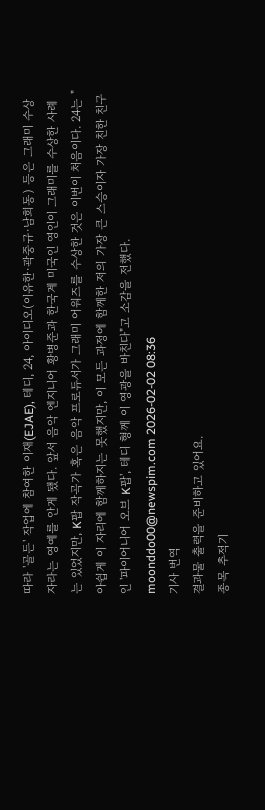따라 '골든' 작업에 참여한 이재(EJAE), 테디, 24, 아이디오(이유한·곽중규·남희동) 등은 그래미 수상자라는 영예를 안게 됐다. 앞서 음악 엔지니어 황병준과 한국계 미국인 영인이 그래미를 수상한 사례는 있었지만, K팝 작곡가 혹은 음악 프로듀서가 그래미 어워즈를 수상한 것은 이번이 처음이다. 24는 "아쉽게 이 자리에 함께하지는 못했지만, 이 모든 과정에 함께한 저의 가장 큰 스승이자 가장 친한 친구인 '파이어니어 오브 K팝', 테디 형께 이 영광을 바친다"고 소감을 전했다. moonddo00@newspim.com 2026-02-02 08:36
기사 번역
결과물 출력을 준비하고 있어요.
종목 추적기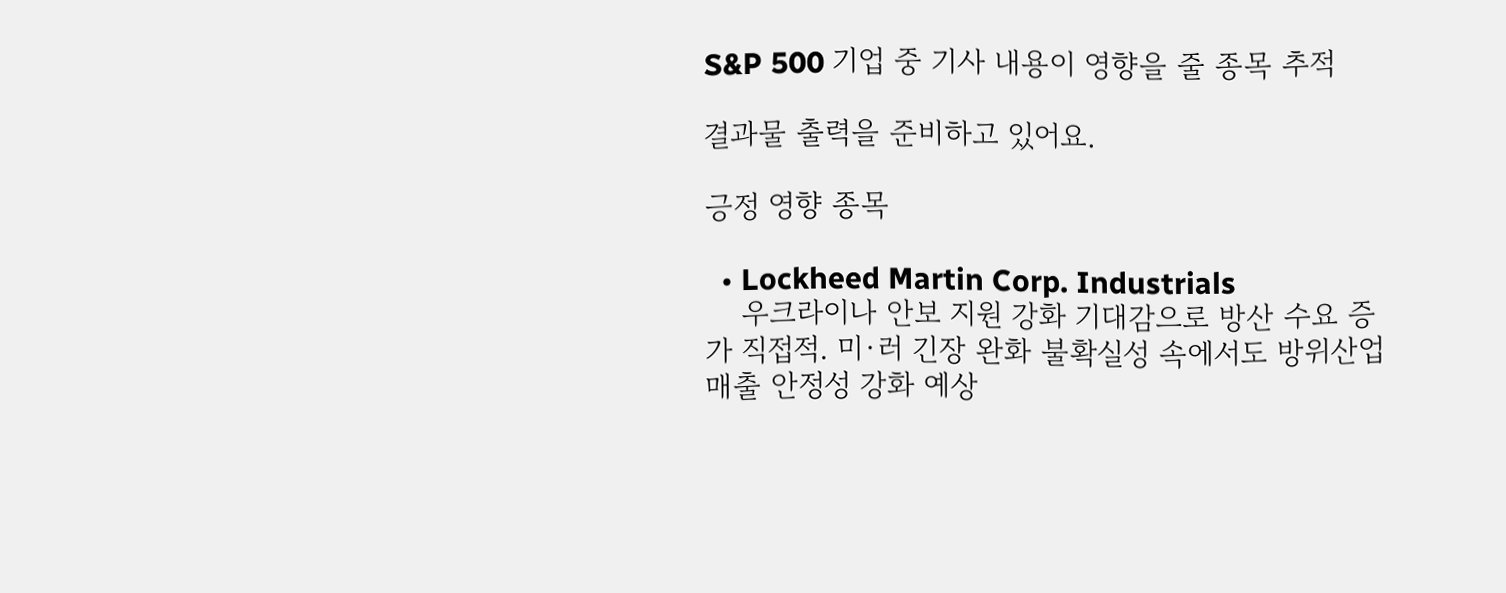S&P 500 기업 중 기사 내용이 영향을 줄 종목 추적

결과물 출력을 준비하고 있어요.

긍정 영향 종목

  • Lockheed Martin Corp. Industrials
    우크라이나 안보 지원 강화 기대감으로 방산 수요 증가 직접적. 미·러 긴장 완화 불확실성 속에서도 방위산업 매출 안정성 강화 예상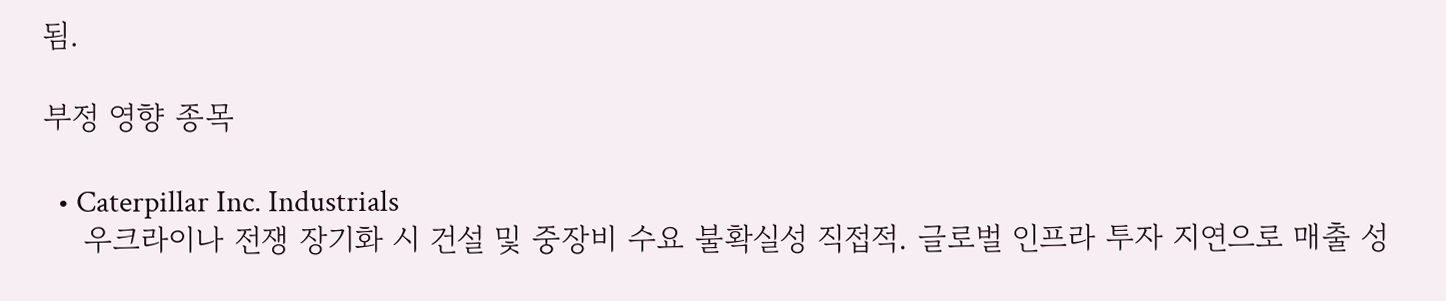됨.

부정 영향 종목

  • Caterpillar Inc. Industrials
    우크라이나 전쟁 장기화 시 건설 및 중장비 수요 불확실성 직접적. 글로벌 인프라 투자 지연으로 매출 성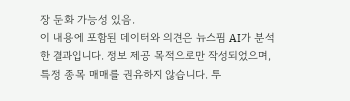장 둔화 가능성 있음.
이 내용에 포함된 데이터와 의견은 뉴스핌 AI가 분석한 결과입니다. 정보 제공 목적으로만 작성되었으며, 특정 종목 매매를 권유하지 않습니다. 투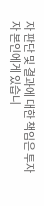자 판단 및 결과에 대한 책임은 투자자 본인에게 있습니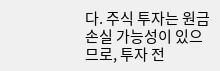다. 주식 투자는 원금 손실 가능성이 있으므로, 투자 전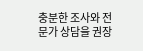충분한 조사와 전문가 상담을 권장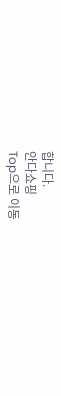합니다.
안다쇼핑
Top으로 이동